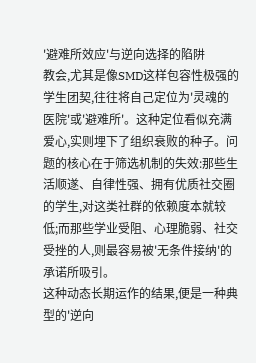'避难所效应'与逆向选择的陷阱
教会,尤其是像SMD这样包容性极强的学生团契,往往将自己定位为'灵魂的医院'或'避难所'。这种定位看似充满爱心,实则埋下了组织衰败的种子。问题的核心在于筛选机制的失效:那些生活顺遂、自律性强、拥有优质社交圈的学生,对这类社群的依赖度本就较低;而那些学业受阻、心理脆弱、社交受挫的人,则最容易被'无条件接纳'的承诺所吸引。
这种动态长期运作的结果,便是一种典型的'逆向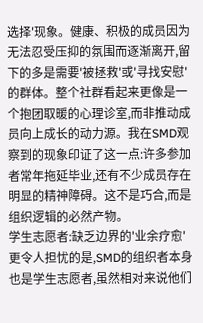选择'现象。健康、积极的成员因为无法忍受压抑的氛围而逐渐离开,留下的多是需要'被拯救'或'寻找安慰'的群体。整个社群看起来更像是一个抱团取暖的心理诊室,而非推动成员向上成长的动力源。我在SMD观察到的现象印证了这一点:许多参加者常年拖延毕业,还有不少成员存在明显的精神障碍。这不是巧合,而是组织逻辑的必然产物。
学生志愿者:缺乏边界的'业余疗愈'
更令人担忧的是,SMD的组织者本身也是学生志愿者,虽然相对来说他们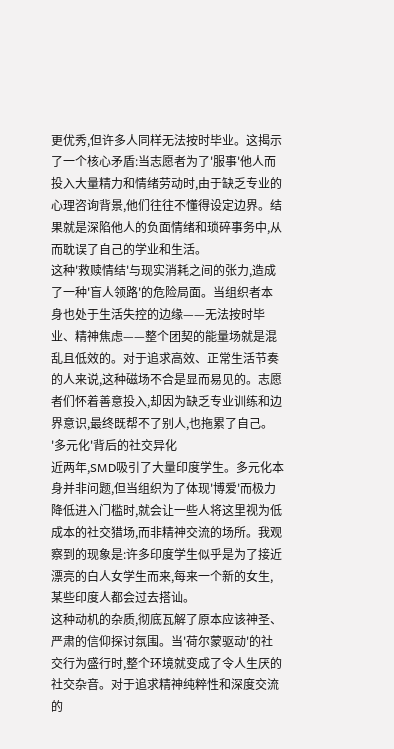更优秀,但许多人同样无法按时毕业。这揭示了一个核心矛盾:当志愿者为了'服事'他人而投入大量精力和情绪劳动时,由于缺乏专业的心理咨询背景,他们往往不懂得设定边界。结果就是深陷他人的负面情绪和琐碎事务中,从而耽误了自己的学业和生活。
这种'救赎情结'与现实消耗之间的张力,造成了一种'盲人领路'的危险局面。当组织者本身也处于生活失控的边缘——无法按时毕业、精神焦虑——整个团契的能量场就是混乱且低效的。对于追求高效、正常生活节奏的人来说,这种磁场不合是显而易见的。志愿者们怀着善意投入,却因为缺乏专业训练和边界意识,最终既帮不了别人,也拖累了自己。
'多元化'背后的社交异化
近两年,SMD吸引了大量印度学生。多元化本身并非问题,但当组织为了体现'博爱'而极力降低进入门槛时,就会让一些人将这里视为低成本的社交猎场,而非精神交流的场所。我观察到的现象是:许多印度学生似乎是为了接近漂亮的白人女学生而来,每来一个新的女生,某些印度人都会过去搭讪。
这种动机的杂质,彻底瓦解了原本应该神圣、严肃的信仰探讨氛围。当'荷尔蒙驱动'的社交行为盛行时,整个环境就变成了令人生厌的社交杂音。对于追求精神纯粹性和深度交流的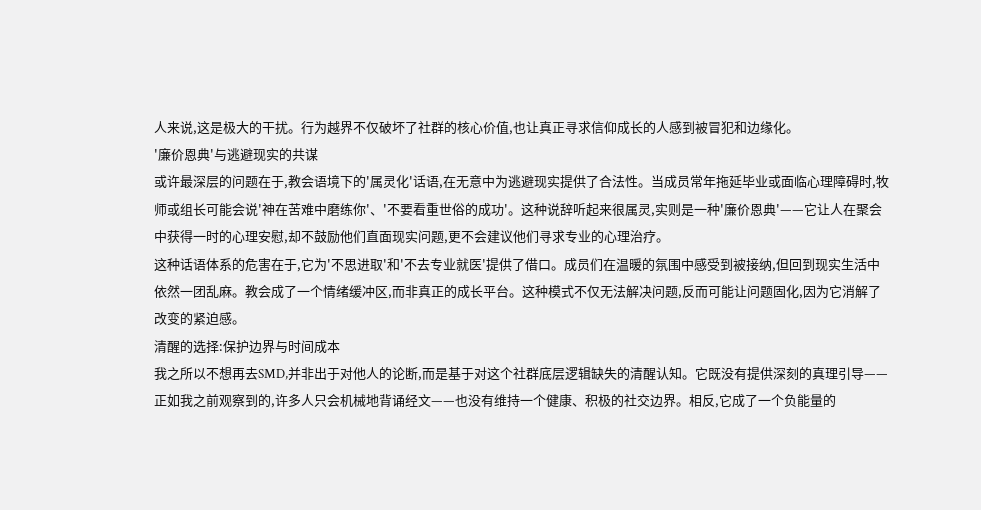人来说,这是极大的干扰。行为越界不仅破坏了社群的核心价值,也让真正寻求信仰成长的人感到被冒犯和边缘化。
'廉价恩典'与逃避现实的共谋
或许最深层的问题在于,教会语境下的'属灵化'话语,在无意中为逃避现实提供了合法性。当成员常年拖延毕业或面临心理障碍时,牧师或组长可能会说'神在苦难中磨练你'、'不要看重世俗的成功'。这种说辞听起来很属灵,实则是一种'廉价恩典'——它让人在聚会中获得一时的心理安慰,却不鼓励他们直面现实问题,更不会建议他们寻求专业的心理治疗。
这种话语体系的危害在于,它为'不思进取'和'不去专业就医'提供了借口。成员们在温暖的氛围中感受到被接纳,但回到现实生活中依然一团乱麻。教会成了一个情绪缓冲区,而非真正的成长平台。这种模式不仅无法解决问题,反而可能让问题固化,因为它消解了改变的紧迫感。
清醒的选择:保护边界与时间成本
我之所以不想再去SMD,并非出于对他人的论断,而是基于对这个社群底层逻辑缺失的清醒认知。它既没有提供深刻的真理引导——正如我之前观察到的,许多人只会机械地背诵经文——也没有维持一个健康、积极的社交边界。相反,它成了一个负能量的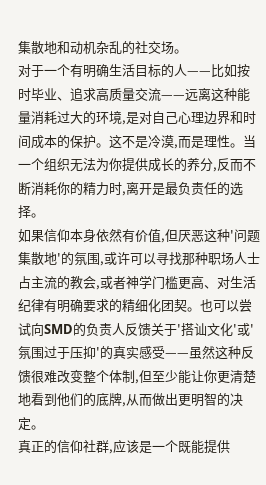集散地和动机杂乱的社交场。
对于一个有明确生活目标的人——比如按时毕业、追求高质量交流——远离这种能量消耗过大的环境,是对自己心理边界和时间成本的保护。这不是冷漠,而是理性。当一个组织无法为你提供成长的养分,反而不断消耗你的精力时,离开是最负责任的选择。
如果信仰本身依然有价值,但厌恶这种'问题集散地'的氛围,或许可以寻找那种职场人士占主流的教会,或者神学门槛更高、对生活纪律有明确要求的精细化团契。也可以尝试向SMD的负责人反馈关于'搭讪文化'或'氛围过于压抑'的真实感受——虽然这种反馈很难改变整个体制,但至少能让你更清楚地看到他们的底牌,从而做出更明智的决定。
真正的信仰社群,应该是一个既能提供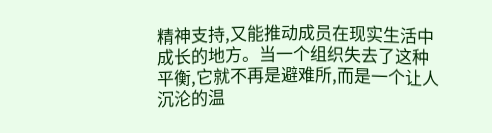精神支持,又能推动成员在现实生活中成长的地方。当一个组织失去了这种平衡,它就不再是避难所,而是一个让人沉沦的温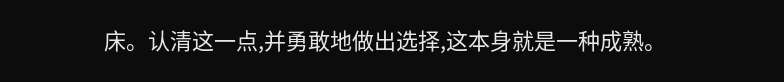床。认清这一点,并勇敢地做出选择,这本身就是一种成熟。